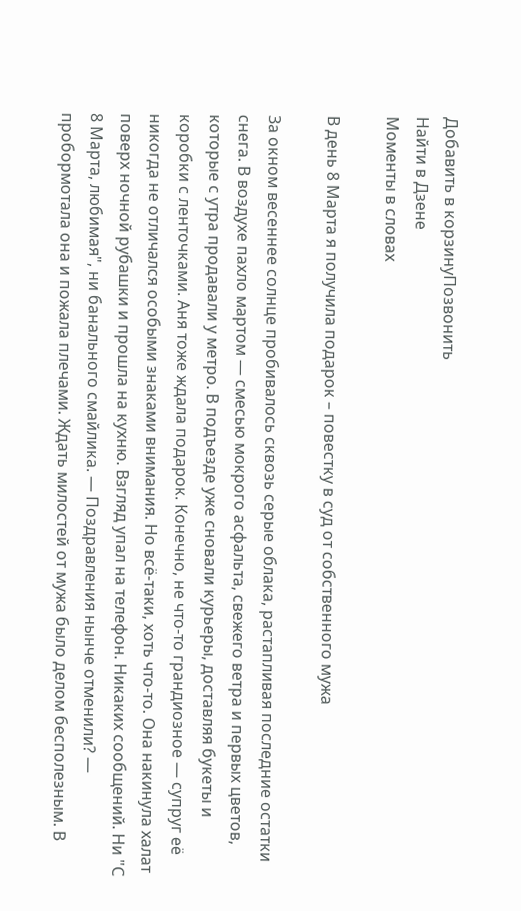Добавить в корзинуПозвонить
Найти в Дзене
Моменты в словах

В день 8 Марта я получила подарок – повестку в суд от собственного мужа

За окном весеннее солнце пробивалось сквозь серые облака, растапливая последние остатки снега. В воздухе пахло мартом — смесью мокрого асфальта, свежего ветра и первых цветов, которые с утра продавали у метро. В подъезде уже сновали курьеры, доставляя букеты и коробки с ленточками. Аня тоже ждала подарок. Конечно, не что-то грандиозное — супруг её никогда не отличался особыми знаками внимания. Но всё-таки, хоть что-то. Она накинула халат поверх ночной рубашки и прошла на кухню. Взгляд упал на телефон. Никаких сообщений. Ни "С 8 Марта, любимая", ни банального смайлика. — Поздравления нынче отменили? — пробормотала она и пожала плечами. Ждать милостей от мужа было делом бесполезным. В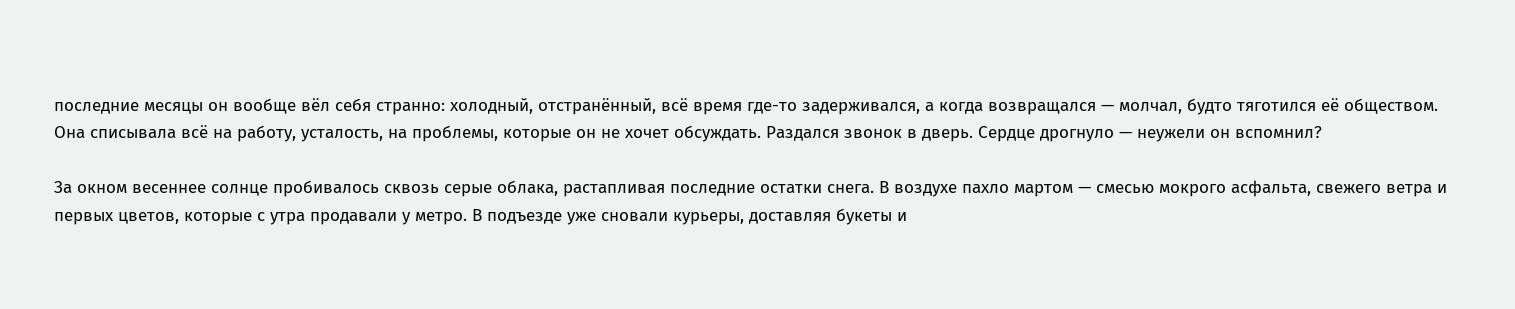последние месяцы он вообще вёл себя странно: холодный, отстранённый, всё время где-то задерживался, а когда возвращался — молчал, будто тяготился её обществом. Она списывала всё на работу, усталость, на проблемы, которые он не хочет обсуждать. Раздался звонок в дверь. Сердце дрогнуло — неужели он вспомнил?

За окном весеннее солнце пробивалось сквозь серые облака, растапливая последние остатки снега. В воздухе пахло мартом — смесью мокрого асфальта, свежего ветра и первых цветов, которые с утра продавали у метро. В подъезде уже сновали курьеры, доставляя букеты и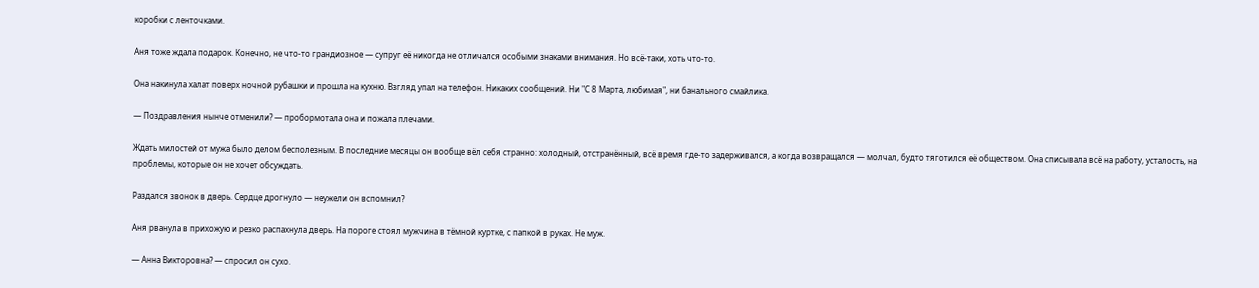коробки с ленточками.

Аня тоже ждала подарок. Конечно, не что-то грандиозное — супруг её никогда не отличался особыми знаками внимания. Но всё-таки, хоть что-то.

Она накинула халат поверх ночной рубашки и прошла на кухню. Взгляд упал на телефон. Никаких сообщений. Ни "С 8 Марта, любимая", ни банального смайлика.

— Поздравления нынче отменили? — пробормотала она и пожала плечами.

Ждать милостей от мужа было делом бесполезным. В последние месяцы он вообще вёл себя странно: холодный, отстранённый, всё время где-то задерживался, а когда возвращался — молчал, будто тяготился её обществом. Она списывала всё на работу, усталость, на проблемы, которые он не хочет обсуждать.

Раздался звонок в дверь. Сердце дрогнуло — неужели он вспомнил?

Аня рванула в прихожую и резко распахнула дверь. На пороге стоял мужчина в тёмной куртке, с папкой в руках. Не муж.

— Анна Викторовна? — спросил он сухо.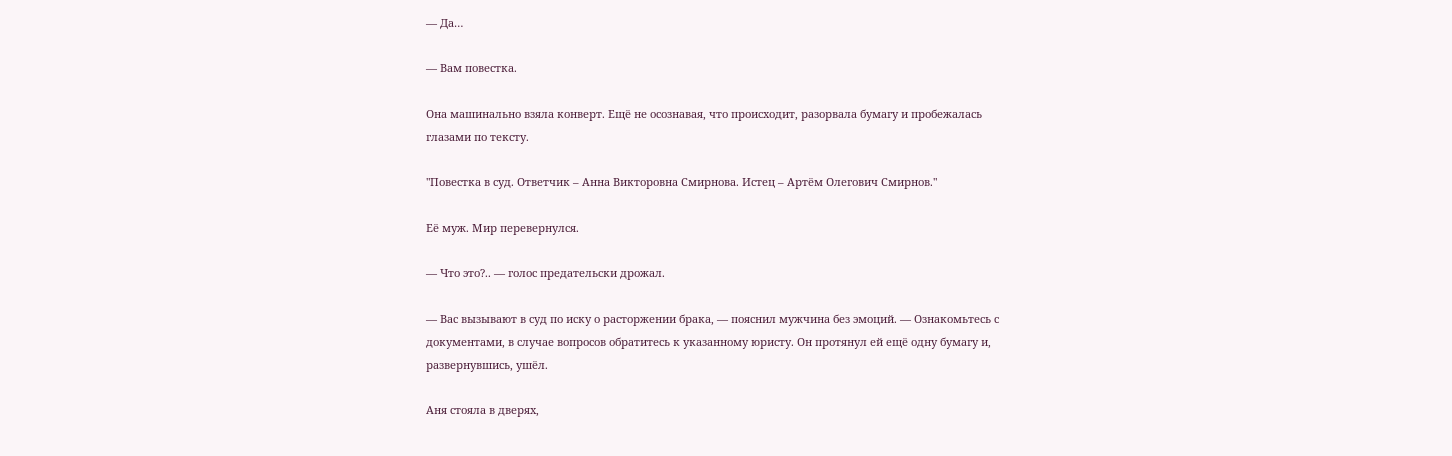— Да…

— Вам повестка.

Она машинально взяла конверт. Ещё не осознавая, что происходит, разорвала бумагу и пробежалась глазами по тексту.

"Повестка в суд. Ответчик – Анна Викторовна Смирнова. Истец – Артём Олегович Смирнов."

Её муж. Мир перевернулся.

— Что это?.. — голос предательски дрожал.

— Вас вызывают в суд по иску о расторжении брака, — пояснил мужчина без эмоций. — Ознакомьтесь с документами, в случае вопросов обратитесь к указанному юристу. Он протянул ей ещё одну бумагу и, развернувшись, ушёл.

Аня стояла в дверях,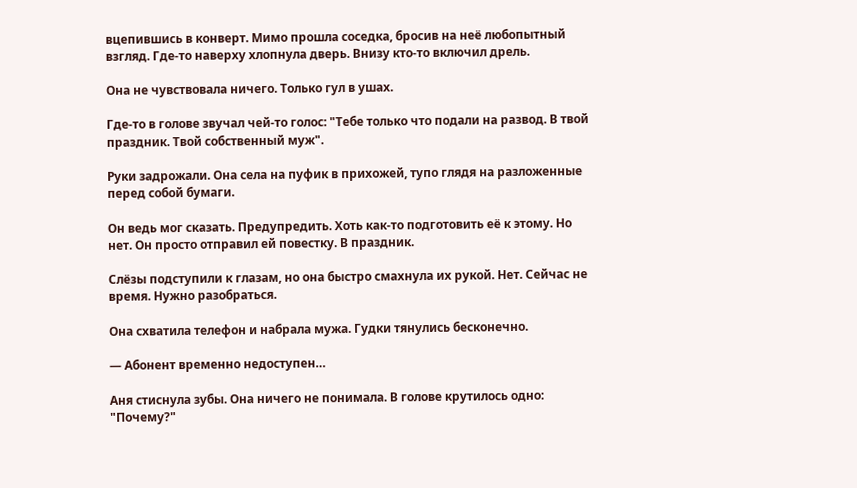вцепившись в конверт. Мимо прошла соседка, бросив на неё любопытный взгляд. Где-то наверху хлопнула дверь. Внизу кто-то включил дрель.

Она не чувствовала ничего. Только гул в ушах.

Где-то в голове звучал чей-то голос: "Тебе только что подали на развод. В твой праздник. Твой собственный муж".

Руки задрожали. Она села на пуфик в прихожей, тупо глядя на разложенные перед собой бумаги.

Он ведь мог сказать. Предупредить. Хоть как-то подготовить её к этому. Но нет. Он просто отправил ей повестку. В праздник.

Слёзы подступили к глазам, но она быстро смахнула их рукой. Нет. Сейчас не время. Нужно разобраться.

Она схватила телефон и набрала мужа. Гудки тянулись бесконечно.

— Абонент временно недоступен…

Аня стиснула зубы. Она ничего не понимала. В голове крутилось одно: "Почему?"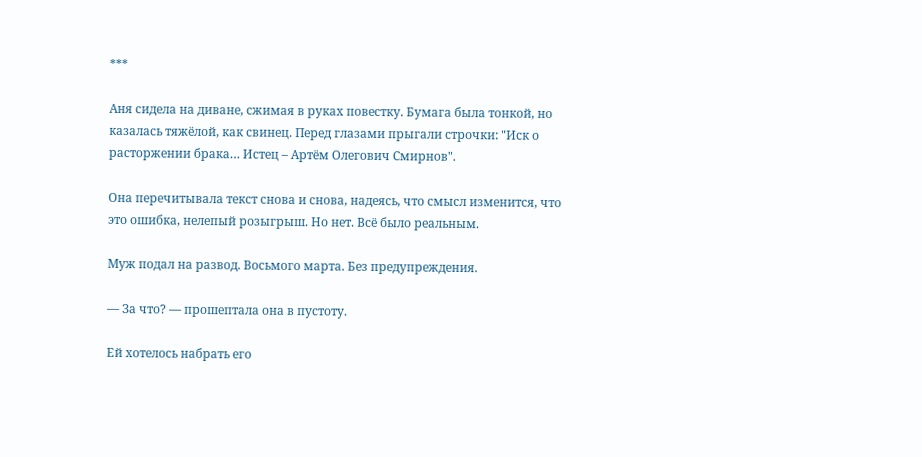***

Аня сидела на диване, сжимая в руках повестку. Бумага была тонкой, но казалась тяжёлой, как свинец. Перед глазами прыгали строчки: "Иск о расторжении брака… Истец – Артём Олегович Смирнов".

Она перечитывала текст снова и снова, надеясь, что смысл изменится, что это ошибка, нелепый розыгрыш. Но нет. Всё было реальным.

Муж подал на развод. Восьмого марта. Без предупреждения.

— За что? — прошептала она в пустоту.

Ей хотелось набрать его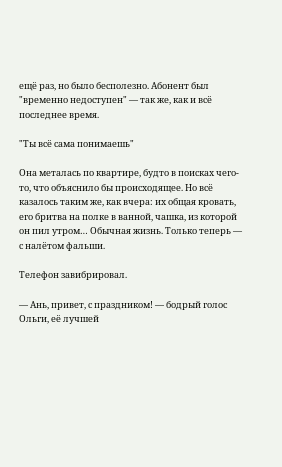ещё раз, но было бесполезно. Абонент был "временно недоступен" — так же, как и всё последнее время.

"Ты всё сама понимаешь"

Она металась по квартире, будто в поисках чего-то, что объяснило бы происходящее. Но всё казалось таким же, как вчера: их общая кровать, его бритва на полке в ванной, чашка, из которой он пил утром… Обычная жизнь. Только теперь — с налётом фальши.

Телефон завибрировал.

— Ань, привет, с праздником! — бодрый голос Ольги, её лучшей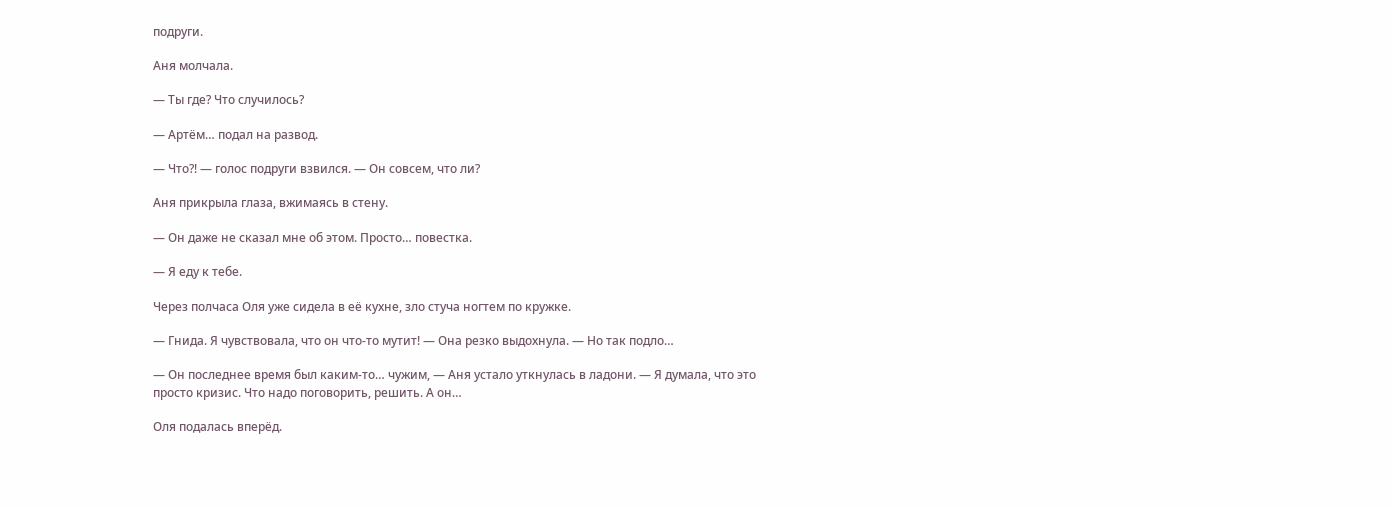подруги.

Аня молчала.

— Ты где? Что случилось?

— Артём… подал на развод.

— Что?! — голос подруги взвился. — Он совсем, что ли?

Аня прикрыла глаза, вжимаясь в стену.

— Он даже не сказал мне об этом. Просто… повестка.

— Я еду к тебе.

Через полчаса Оля уже сидела в её кухне, зло стуча ногтем по кружке.

— Гнида. Я чувствовала, что он что-то мутит! — Она резко выдохнула. — Но так подло…

— Он последнее время был каким-то… чужим, — Аня устало уткнулась в ладони. — Я думала, что это просто кризис. Что надо поговорить, решить. А он…

Оля подалась вперёд.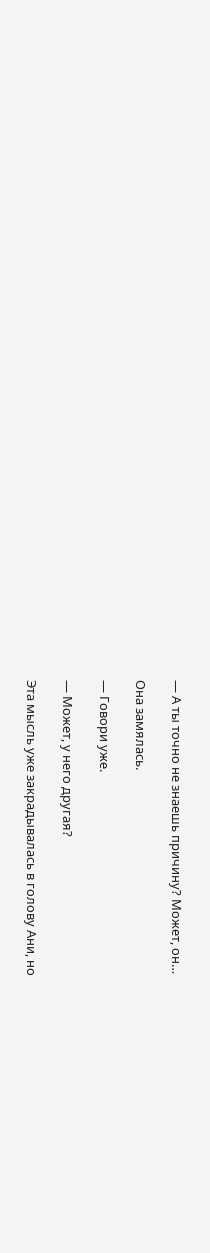— А ты точно не знаешь причину? Может, он…

Она замялась.

— Говори уже.

— Может, у него другая?

Эта мысль уже закрадывалась в голову Ани, но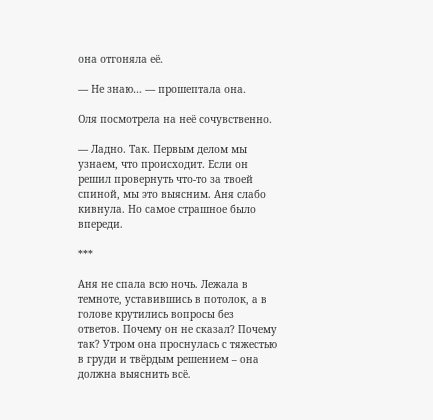она отгоняла её.

— Не знаю… — прошептала она.

Оля посмотрела на неё сочувственно.

— Ладно. Так. Первым делом мы узнаем, что происходит. Если он решил провернуть что-то за твоей спиной, мы это выясним. Аня слабо кивнула. Но самое страшное было впереди.

***

Аня не спала всю ночь. Лежала в темноте, уставившись в потолок, а в голове крутились вопросы без ответов. Почему он не сказал? Почему так? Утром она проснулась с тяжестью в груди и твёрдым решением – она должна выяснить всё.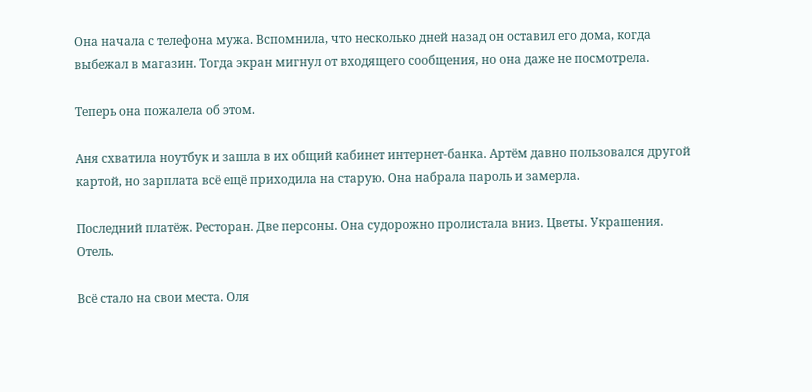Она начала с телефона мужа. Вспомнила, что несколько дней назад он оставил его дома, когда выбежал в магазин. Тогда экран мигнул от входящего сообщения, но она даже не посмотрела.

Теперь она пожалела об этом.

Аня схватила ноутбук и зашла в их общий кабинет интернет-банка. Артём давно пользовался другой картой, но зарплата всё ещё приходила на старую. Она набрала пароль и замерла.

Последний платёж. Ресторан. Две персоны. Она судорожно пролистала вниз. Цветы. Украшения. Отель.

Всё стало на свои места. Оля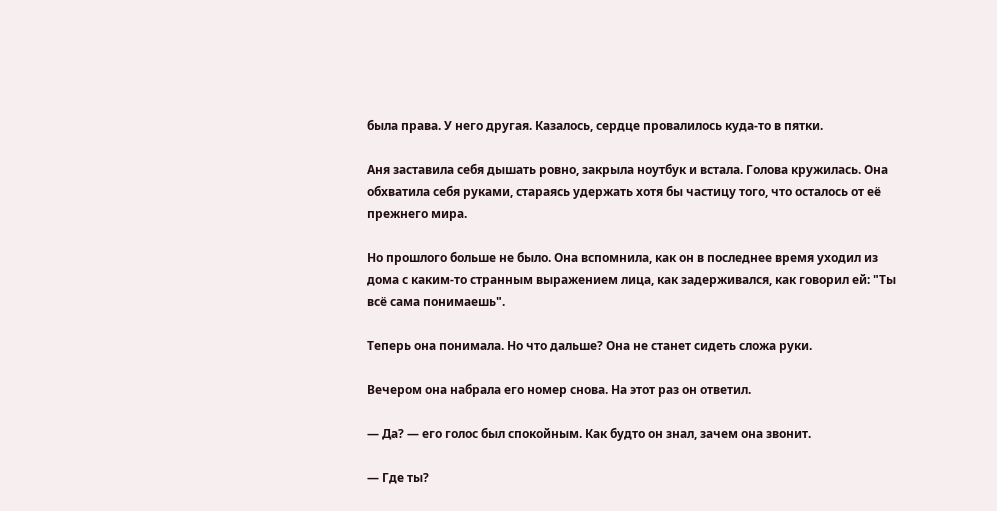была права. У него другая. Казалось, сердце провалилось куда-то в пятки.

Аня заставила себя дышать ровно, закрыла ноутбук и встала. Голова кружилась. Она обхватила себя руками, стараясь удержать хотя бы частицу того, что осталось от её прежнего мира.

Но прошлого больше не было. Она вспомнила, как он в последнее время уходил из дома с каким-то странным выражением лица, как задерживался, как говорил ей: "Ты всё сама понимаешь".

Теперь она понимала. Но что дальше? Она не станет сидеть сложа руки.

Вечером она набрала его номер снова. На этот раз он ответил.

— Да? — его голос был спокойным. Как будто он знал, зачем она звонит.

— Где ты?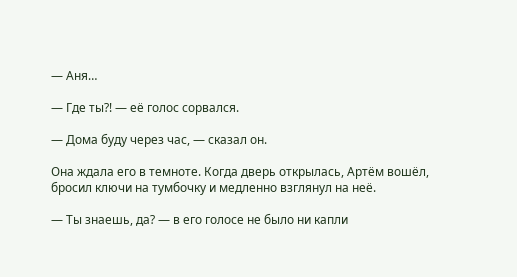— Аня…

— Где ты?! — её голос сорвался.

— Дома буду через час, — сказал он.

Она ждала его в темноте. Когда дверь открылась, Артём вошёл, бросил ключи на тумбочку и медленно взглянул на неё.

— Ты знаешь, да? — в его голосе не было ни капли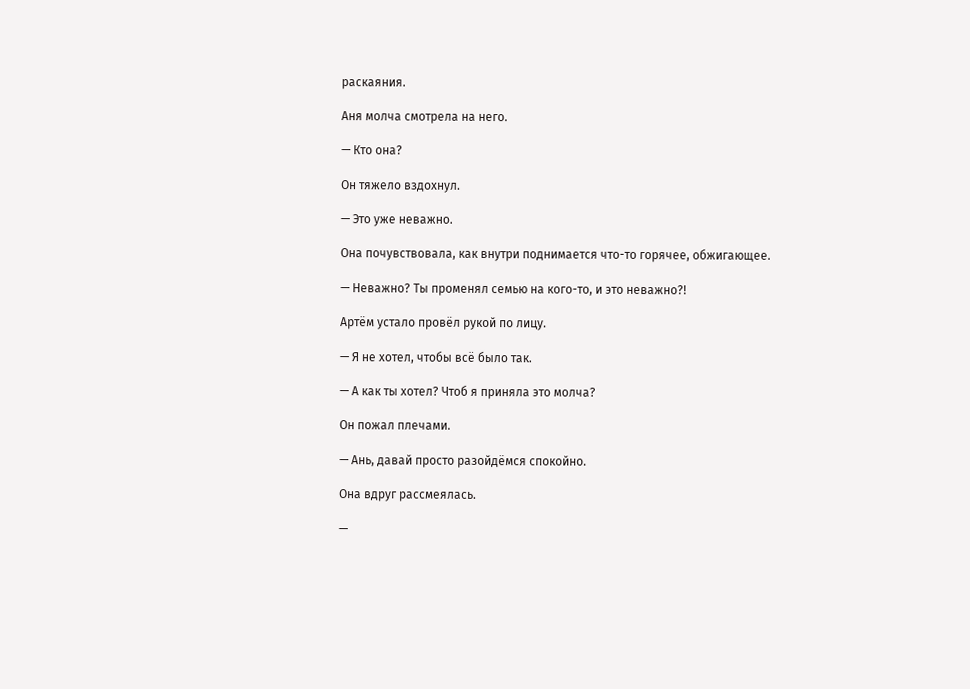раскаяния.

Аня молча смотрела на него.

— Кто она?

Он тяжело вздохнул.

— Это уже неважно.

Она почувствовала, как внутри поднимается что-то горячее, обжигающее.

— Неважно? Ты променял семью на кого-то, и это неважно?!

Артём устало провёл рукой по лицу.

— Я не хотел, чтобы всё было так.

— А как ты хотел? Чтоб я приняла это молча?

Он пожал плечами.

— Ань, давай просто разойдёмся спокойно.

Она вдруг рассмеялась.

—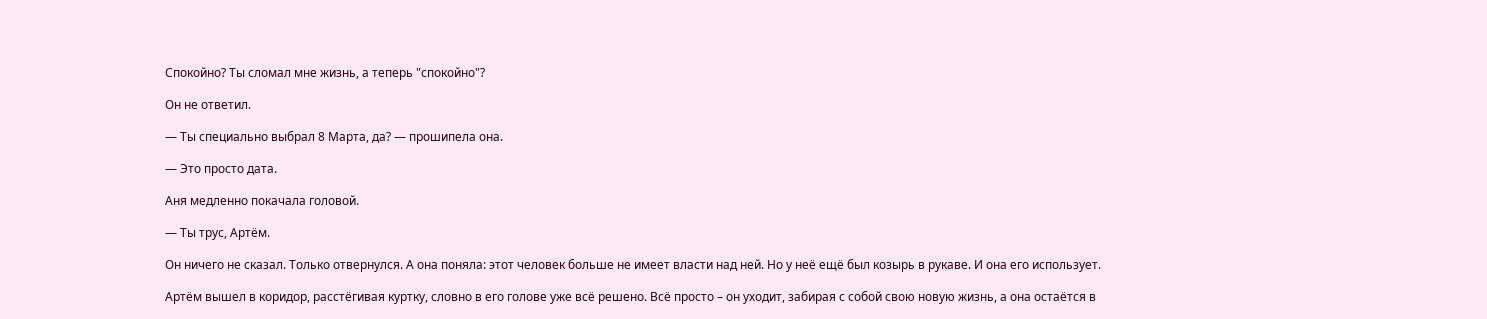Спокойно? Ты сломал мне жизнь, а теперь "спокойно"?

Он не ответил.

— Ты специально выбрал 8 Марта, да? — прошипела она.

— Это просто дата.

Аня медленно покачала головой.

— Ты трус, Артём.

Он ничего не сказал. Только отвернулся. А она поняла: этот человек больше не имеет власти над ней. Но у неё ещё был козырь в рукаве. И она его использует.

Артём вышел в коридор, расстёгивая куртку, словно в его голове уже всё решено. Всё просто – он уходит, забирая с собой свою новую жизнь, а она остаётся в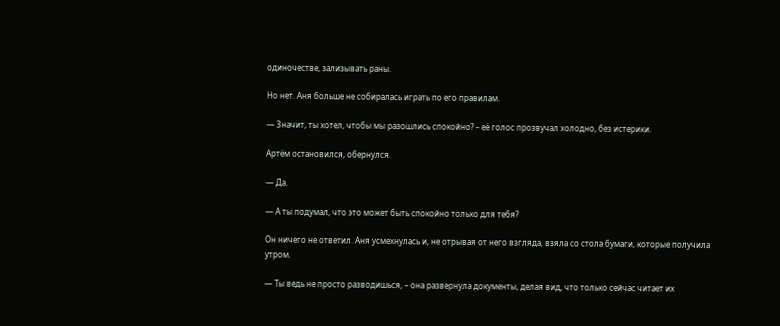одиночестве, зализывать раны.

Но нет. Аня больше не собиралась играть по его правилам.

— Значит, ты хотел, чтобы мы разошлись спокойно? – её голос прозвучал холодно, без истерики.

Артём остановился, обернулся.

— Да.

— А ты подумал, что это может быть спокойно только для тебя?

Он ничего не ответил. Аня усмехнулась и, не отрывая от него взгляда, взяла со стола бумаги, которые получила утром.

— Ты ведь не просто разводишься, – она развернула документы, делая вид, что только сейчас читает их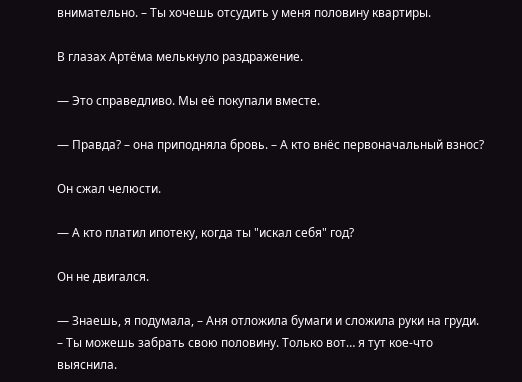внимательно. – Ты хочешь отсудить у меня половину квартиры.

В глазах Артёма мелькнуло раздражение.

— Это справедливо. Мы её покупали вместе.

— Правда? – она приподняла бровь. – А кто внёс первоначальный взнос?

Он сжал челюсти.

— А кто платил ипотеку, когда ты "искал себя" год?

Он не двигался.

— Знаешь, я подумала, – Аня отложила бумаги и сложила руки на груди. – Ты можешь забрать свою половину. Только вот… я тут кое-что выяснила.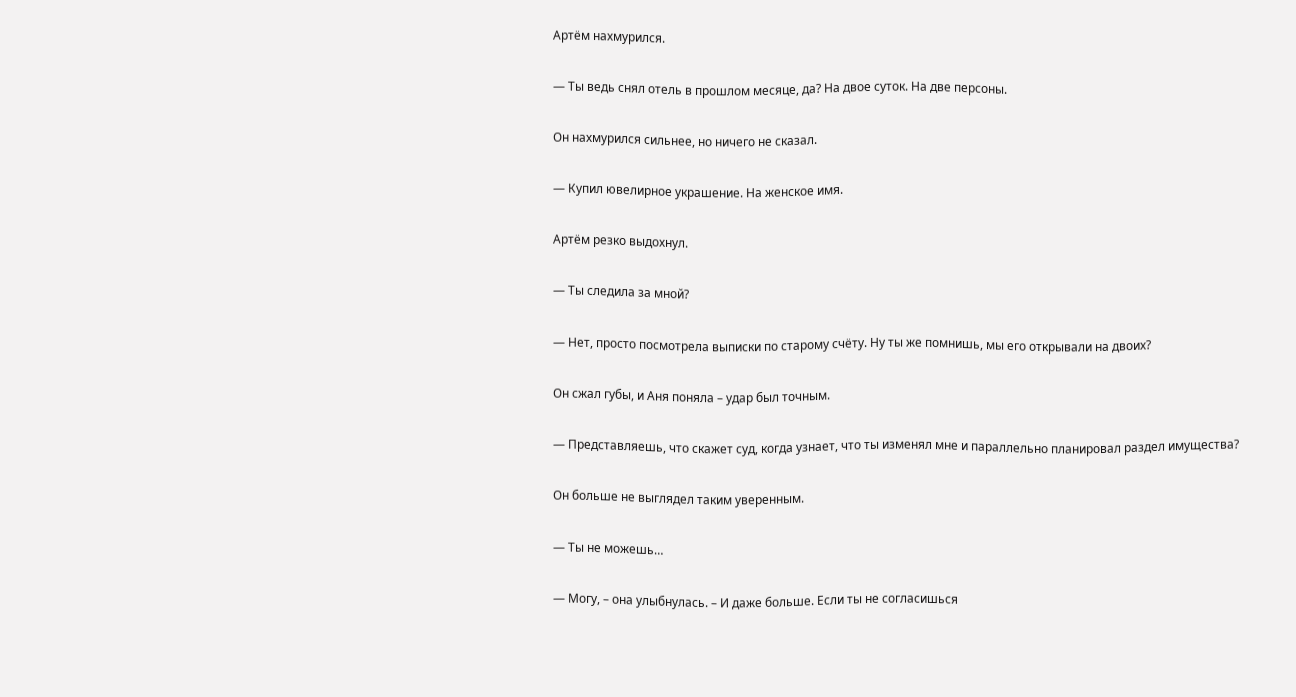Артём нахмурился.

— Ты ведь снял отель в прошлом месяце, да? На двое суток. На две персоны.

Он нахмурился сильнее, но ничего не сказал.

— Купил ювелирное украшение. На женское имя.

Артём резко выдохнул.

— Ты следила за мной?

— Нет, просто посмотрела выписки по старому счёту. Ну ты же помнишь, мы его открывали на двоих?

Он сжал губы, и Аня поняла – удар был точным.

— Представляешь, что скажет суд, когда узнает, что ты изменял мне и параллельно планировал раздел имущества?

Он больше не выглядел таким уверенным.

— Ты не можешь…

— Могу, – она улыбнулась. – И даже больше. Если ты не согласишься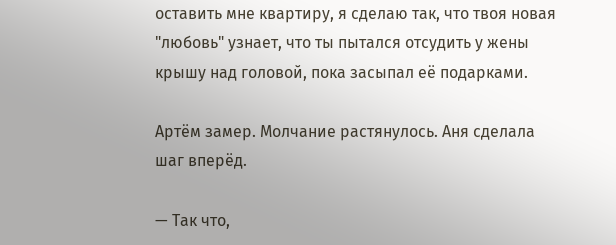оставить мне квартиру, я сделаю так, что твоя новая "любовь" узнает, что ты пытался отсудить у жены крышу над головой, пока засыпал её подарками.

Артём замер. Молчание растянулось. Аня сделала шаг вперёд.

— Так что,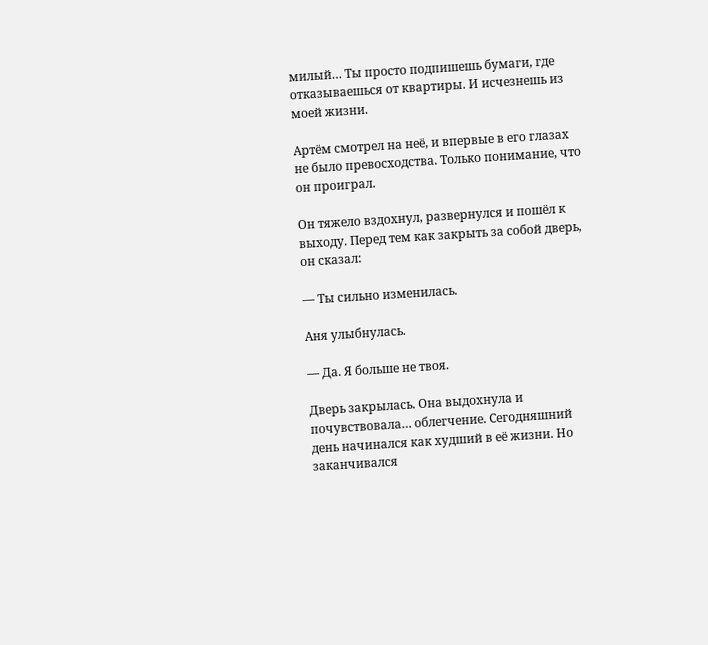милый… Ты просто подпишешь бумаги, где отказываешься от квартиры. И исчезнешь из моей жизни.

Артём смотрел на неё, и впервые в его глазах не было превосходства. Только понимание, что он проиграл.

Он тяжело вздохнул, развернулся и пошёл к выходу. Перед тем как закрыть за собой дверь, он сказал:

— Ты сильно изменилась.

Аня улыбнулась.

— Да. Я больше не твоя.

Дверь закрылась. Она выдохнула и почувствовала… облегчение. Сегодняшний день начинался как худший в её жизни. Но заканчивался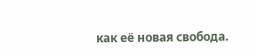как её новая свобода.